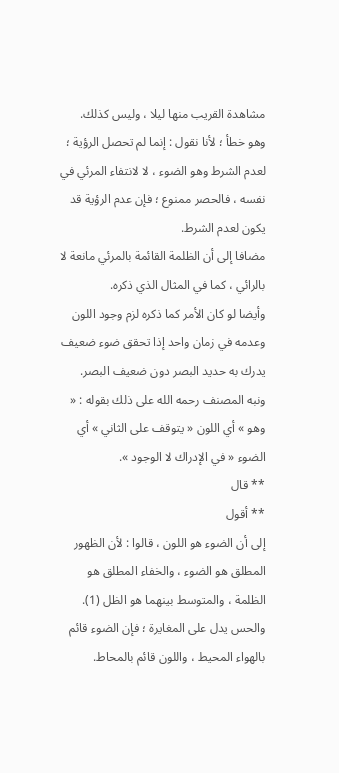مشاهدة القريب منها ليلا ، وليس كذلك.
وهو خطأ ؛ لأنا نقول : إنما لم تحصل الرؤية ؛ لعدم الشرط وهو الضوء ، لا لانتفاء المرئي في نفسه ، فالحصر ممنوع ؛ فإن عدم الرؤية قد يكون لعدم الشرط.
مضافا إلى أن الظلمة القائمة بالمرئي مانعة لا بالرائي ، كما في المثال الذي ذكره.
وأيضا لو كان الأمر كما ذكره لزم وجود اللون وعدمه في زمان واحد إذا تحقق ضوء ضعيف يدرك به حديد البصر دون ضعيف البصر.
ونبه المصنف رحمه الله على ذلك بقوله : « وهو » أي اللون « يتوقف على الثاني » أي الضوء « في الإدراك لا الوجود ».
** قال
** أقول
إلى أن الضوء هو اللون ، قالوا : لأن الظهور المطلق هو الضوء ، والخفاء المطلق هو الظلمة ، والمتوسط بينهما هو الظل (1).
والحس يدل على المغايرة ؛ فإن الضوء قائم بالهواء المحيط ، واللون قائم بالمحاط.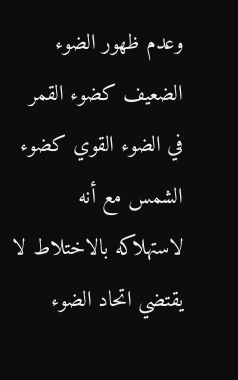وعدم ظهور الضوء الضعيف كضوء القمر في الضوء القوي كضوء الشمس مع أنه لاستهلاكه بالاختلاط لا يقتضي اتحاد الضوء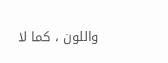واللون ، كما لا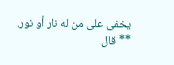يخفى على من له نار أو نور.
** قال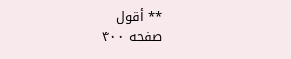** أقول
صفحه ۴۰۰